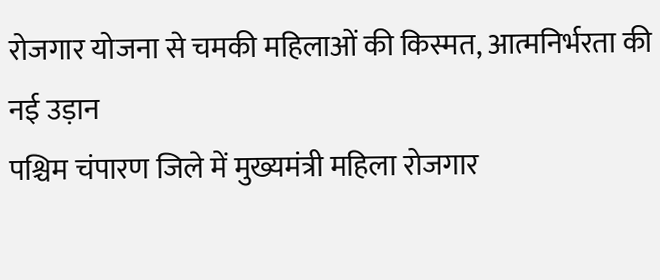रोजगार योजना से चमकी महिलाओं की किस्मत, आत्मनिर्भरता की नई उड़ान
पश्चिम चंपारण जिले में मुख्यमंत्री महिला रोजगार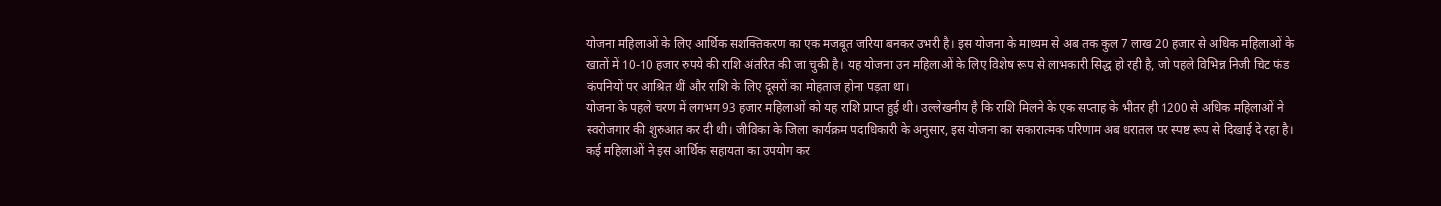योजना महिलाओं के लिए आर्थिक सशक्तिकरण का एक मजबूत जरिया बनकर उभरी है। इस योजना के माध्यम से अब तक कुल 7 लाख 20 हजार से अधिक महिलाओं के खातों में 10-10 हजार रुपये की राशि अंतरित की जा चुकी है। यह योजना उन महिलाओं के लिए विशेष रूप से लाभकारी सिद्ध हो रही है, जो पहले विभिन्न निजी चिट फंड कंपनियों पर आश्रित थीं और राशि के लिए दूसरों का मोहताज होना पड़ता था।
योजना के पहले चरण में लगभग 93 हजार महिलाओं को यह राशि प्राप्त हुई थी। उल्लेखनीय है कि राशि मिलने के एक सप्ताह के भीतर ही 1200 से अधिक महिलाओं ने स्वरोजगार की शुरुआत कर दी थी। जीविका के जिला कार्यक्रम पदाधिकारी के अनुसार, इस योजना का सकारात्मक परिणाम अब धरातल पर स्पष्ट रूप से दिखाई दे रहा है।
कई महिलाओं ने इस आर्थिक सहायता का उपयोग कर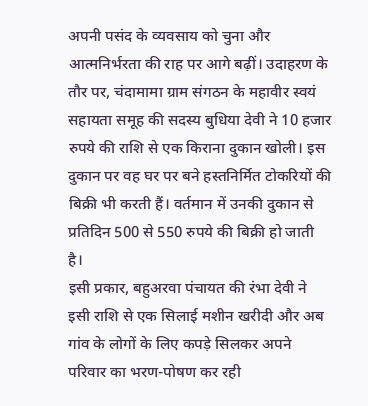अपनी पसंद के व्यवसाय को चुना और आत्मनिर्भरता की राह पर आगे बढ़ीं। उदाहरण के तौर पर, चंदामामा ग्राम संगठन के महावीर स्वयं सहायता समूह की सदस्य बुधिया देवी ने 10 हजार रुपये की राशि से एक किराना दुकान खोली। इस दुकान पर वह घर पर बने हस्तनिर्मित टोकरियों की बिक्री भी करती हैं। वर्तमान में उनकी दुकान से प्रतिदिन 500 से 550 रुपये की बिक्री हो जाती है।
इसी प्रकार, बहुअरवा पंचायत की रंभा देवी ने इसी राशि से एक सिलाई मशीन खरीदी और अब गांव के लोगों के लिए कपड़े सिलकर अपने परिवार का भरण-पोषण कर रही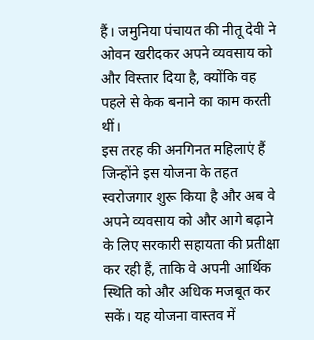हैं। जमुनिया पंचायत की नीतू देवी ने ओवन खरीदकर अपने व्यवसाय को और विस्तार दिया है, क्योंकि वह पहले से केक बनाने का काम करती थीं।
इस तरह की अनगिनत महिलाएं हैं जिन्होंने इस योजना के तहत स्वरोजगार शुरू किया है और अब वे अपने व्यवसाय को और आगे बढ़ाने के लिए सरकारी सहायता की प्रतीक्षा कर रही हैं, ताकि वे अपनी आर्थिक स्थिति को और अधिक मजबूत कर सकें। यह योजना वास्तव में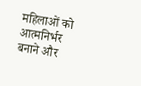महिलाओं को आत्मनिर्भर बनाने और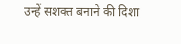उन्हें सशक्त बनाने की दिशा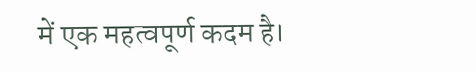में एक महत्वपूर्ण कदम है।